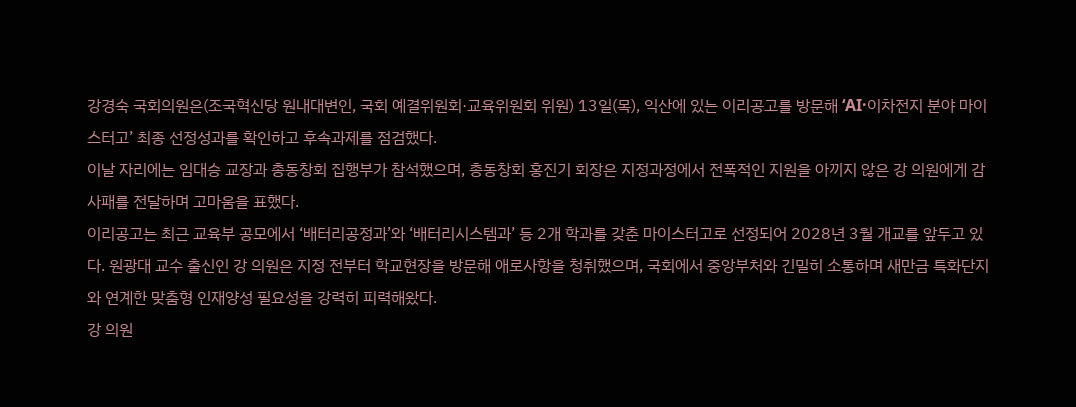강경숙 국회의원은(조국혁신당 원내대변인, 국회 예결위원회·교육위원회 위원) 13일(목), 익산에 있는 이리공고를 방문해 ‘AI·이차전지 분야 마이스터고’ 최종 선정성과를 확인하고 후속과제를 점검했다.
이날 자리에는 임대승 교장과 총동창회 집행부가 참석했으며, 총동창회 홍진기 회장은 지정과정에서 전폭적인 지원을 아끼지 않은 강 의원에게 감사패를 전달하며 고마움을 표했다.
이리공고는 최근 교육부 공모에서 ‘배터리공정과’와 ‘배터리시스템과’ 등 2개 학과를 갖춘 마이스터고로 선정되어 2028년 3월 개교를 앞두고 있다. 원광대 교수 출신인 강 의원은 지정 전부터 학교현장을 방문해 애로사항을 청취했으며, 국회에서 중앙부처와 긴밀히 소통하며 새만금 특화단지와 연계한 맞춤형 인재양성 필요성을 강력히 피력해왔다.
강 의원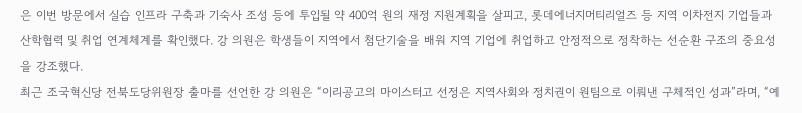은 이번 방문에서 실습 인프라 구축과 기숙사 조성 등에 투입될 약 400억 원의 재정 지원계획을 살피고, 롯데에너지머티리얼즈 등 지역 이차전지 기업들과 산학협력 및 취업 연계체계를 확인했다. 강 의원은 학생들이 지역에서 첨단기술을 배워 지역 기업에 취업하고 안정적으로 정착하는 선순환 구조의 중요성을 강조했다.
최근 조국혁신당 전북도당위원장 출마를 선언한 강 의원은 “이리공고의 마이스터고 선정은 지역사회와 정치권이 원팀으로 이뤄낸 구체적인 성과”라며, “예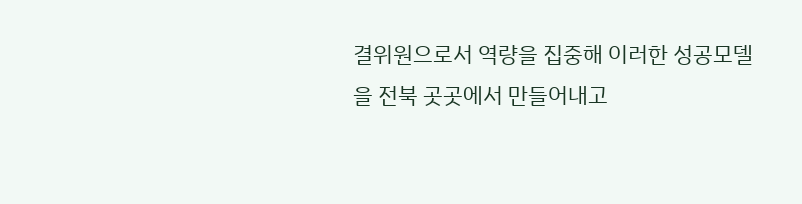결위원으로서 역량을 집중해 이러한 성공모델을 전북 곳곳에서 만들어내고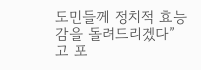도민들께 정치적 효능감을 돌려드리겠다”고 포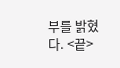부를 밝혔다. <끝>